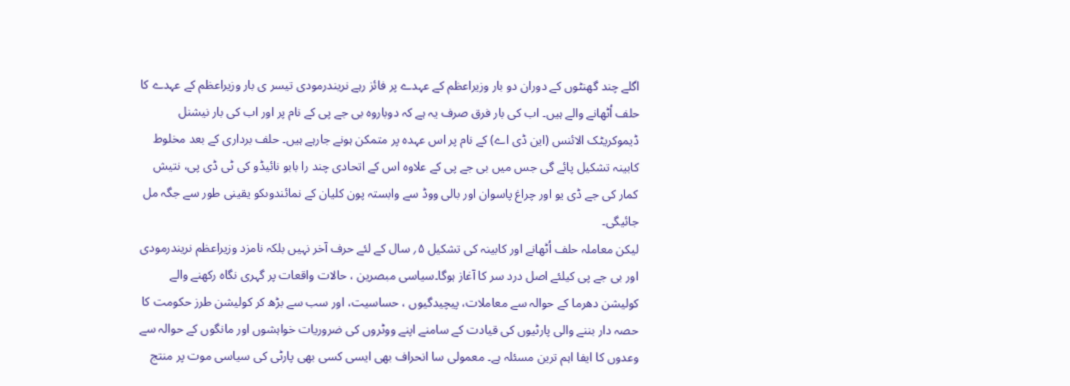اگلے چند گھنٹوں کے دوران دو بار وزیراعظم کے عہدے پر فائز رہے نریندرمودی تیسر ی بار وزیراعظم کے عہدے کا حلف اُٹھانے والے ہیں۔ اب کی بار فرق صرف یہ ہے کہ دوباروہ بی جے پی کے نام پر اور اب کی بار نیشنل ڈیموکریٹک الائنس (این ڈی اے) کے نام پر اس عہدہ پر متمکن ہونے جارہے ہیں۔ حلف برداری کے بعد مخلوط کابینہ تشکیل پائے گی جس میں بی جے پی کے علاوہ اس کے اتحادی چند را بابو نائیڈو کی ٹی ڈی پی، نتیش کمار کی جے ڈی یو اور چراغ پاسوان اور بالی ووڈ سے وابستہ پون کلیان کے نمائندوںکو یقینی طور سے جگہ مل جائیگی۔
لیکن معاملہ حلف اُٹھانے اور کابینہ کی تشکیل ۵؍ سال کے لئے حرف آخر نہیں بلکہ نامزد وزیراعظم نریندرمودی اور بی جے پی کیلئے اصل درد سر کا آغاز ہوگا۔سیاسی مبصرین ، حالات واقعات پر گہری نگاہ رکھنے والے کولیشن دھرما کے حوالہ سے معاملات، پیچیدگیوں ، حساسیت، اور سب سے بڑھ کر کولیشن طرز حکومت کا حصہ دار بننے والی پارٹیوں کی قیادت کے سامنے اپنے ووٹروں کی ضروریات خواہشوں اور مانگوں کے حوالہ سے وعدوں کا ایفا اہم ترین مسئلہ ہے۔ معمولی سا انحراف بھی ایسی کسی بھی پارٹی کی سیاسی موت پر منتج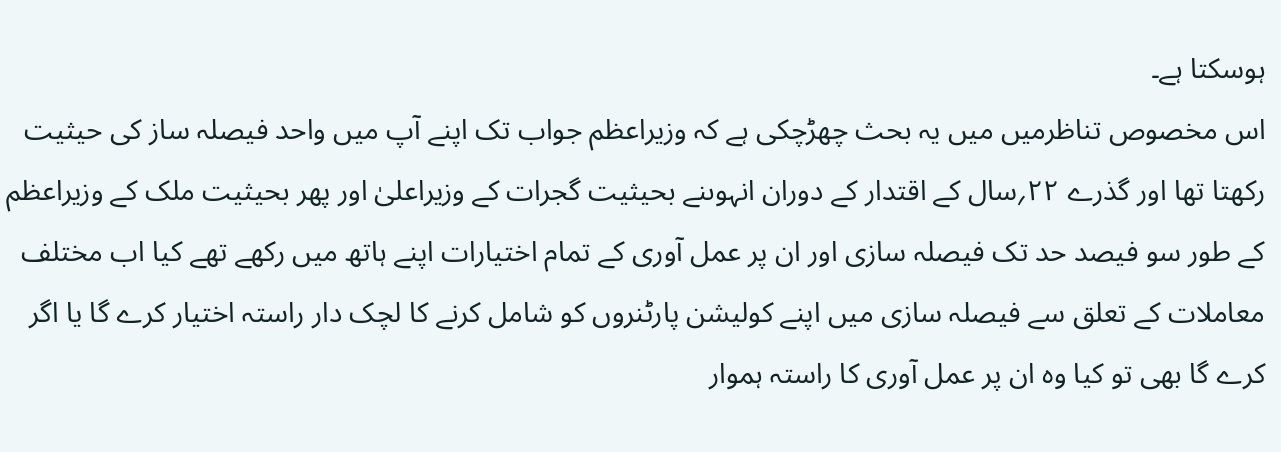ہوسکتا ہے۔
اس مخصوص تناظرمیں میں یہ بحث چھڑچکی ہے کہ وزیراعظم جواب تک اپنے آپ میں واحد فیصلہ ساز کی حیثیت رکھتا تھا اور گذرے ۲۲؍سال کے اقتدار کے دوران انہوںنے بحیثیت گجرات کے وزیراعلیٰ اور پھر بحیثیت ملک کے وزیراعظم کے طور سو فیصد حد تک فیصلہ سازی اور ان پر عمل آوری کے تمام اختیارات اپنے ہاتھ میں رکھے تھے کیا اب مختلف معاملات کے تعلق سے فیصلہ سازی میں اپنے کولیشن پارٹنروں کو شامل کرنے کا لچک دار راستہ اختیار کرے گا یا اگر کرے گا بھی تو کیا وہ ان پر عمل آوری کا راستہ ہموار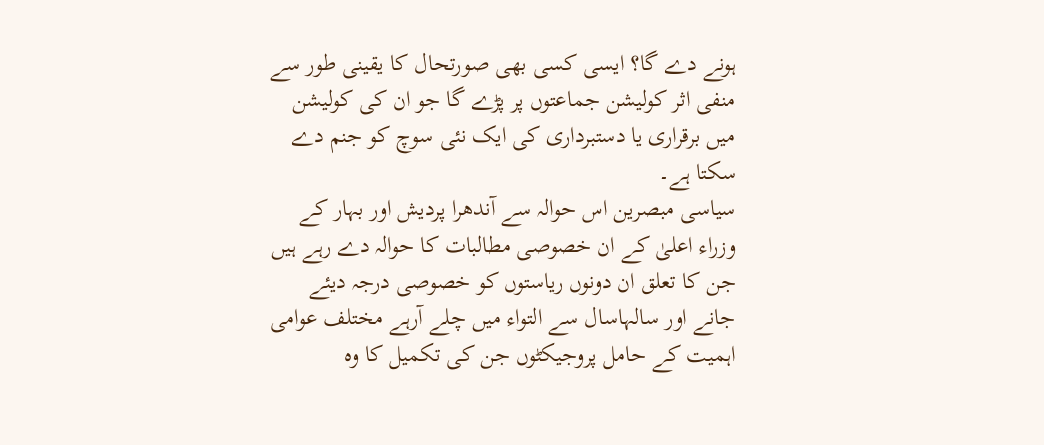ہونے دے گا؟ ایسی کسی بھی صورتحال کا یقینی طور سے منفی اثر کولیشن جماعتوں پر پڑے گا جو ان کی کولیشن میں برقراری یا دستبرداری کی ایک نئی سوچ کو جنم دے سکتا ہے۔
سیاسی مبصرین اس حوالہ سے آندھرا پردیش اور بہار کے وزراء اعلیٰ کے ان خصوصی مطالبات کا حوالہ دے رہے ہیں جن کا تعلق ان دونوں ریاستوں کو خصوصی درجہ دیئے جانے اور سالہاسال سے التواء میں چلے آرہے مختلف عوامی اہمیت کے حامل پروجیکٹوں جن کی تکمیل کا وہ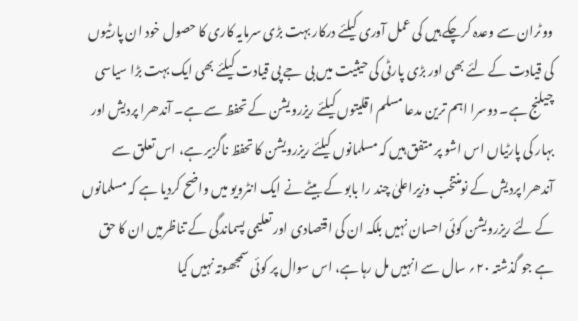ووٹران سے وعدہ کرچکے ہیں کی عمل آوری کیلئے درکار بہت بڑی سرمایہ کاری کا حصول خود ان پارٹیوں کی قیادت کے لئے بھی اور بڑی پارٹی کی حیثیت میں بی جے پی قیادت کیلئے بھی ایک بہت بڑا سیاسی چیلنج ہے۔ دوسرا اہم ترین مدعا مسلم اقلیتوں کیلئے ریزرویشن کے تحفظ سے ہے۔ آندھرا پردیش اور بہار کی پارٹیاں اس اشو پر متفق ہیں کہ مسلمانوں کیلئے ریزرویشن کا تحفظ ناگزیر ہے، اس تعلق سے آندھرا پردیش کے نومنتخب وزیراعلیٰ چند را بابو کے بیٹے نے ایک انٹرویو میں واضح کردیا ہے کہ مسلمانوں کے لئے ریزرویشن کوئی احسان نہیں بلکہ ان کی اقتصادی اور تعلیمی پسماندگی کے تناظرمیں ان کا حق ہے جو گذشتہ ۲۰؍ سال سے انہیں مل رہا ہے، اس سوال پر کوئی سمجھوتہ نہیں کیا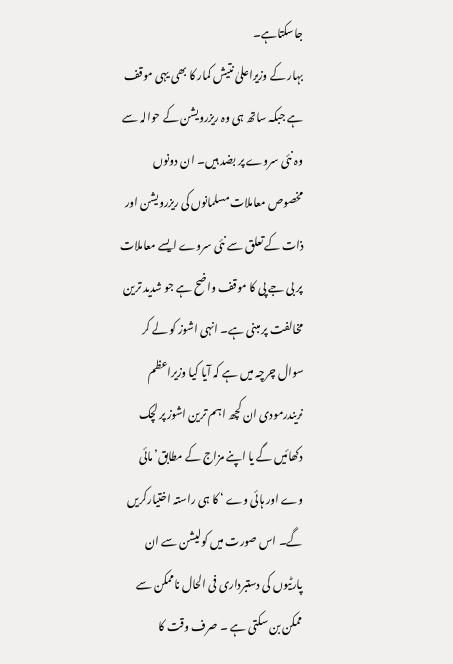جاسکتاہے۔
بہار کے وزیراعلیٰ نتیش کمار کا بھی یہی موقف ہے جبکہ ساتھ ہی وہ ریزرویشن کے حوالہ سے وہ نئی سروے پر بضد ہیں۔ ان دونوں مخصوص معاملات مسلمانوں کی ریزرویشن اور ذات کے تعلق سے نئی سروے ایسے معاملات پر بی جے پی کا موقف واضح ہے جو شدید ترین مخالفت پر مبنی ہے۔ انہی اشوز کو لے کر سوال چرچہ میں ہے کہ آیا کیا وزیراعظم نریندرمودی ان کچھ اہم ترین اشوز پر لچک دکھائیں گے یا اپنے مزاج کے مطابق’مائی وے اور ہائی وے ‘ کا ہی راستہ اختیارکریں گے۔ اس صورت میں کولیشن سے ان پارٹیوں کی دستبرداری فی الحال ناممکن سے ممکن بن سکتی ہے ۔ صرف وقت کا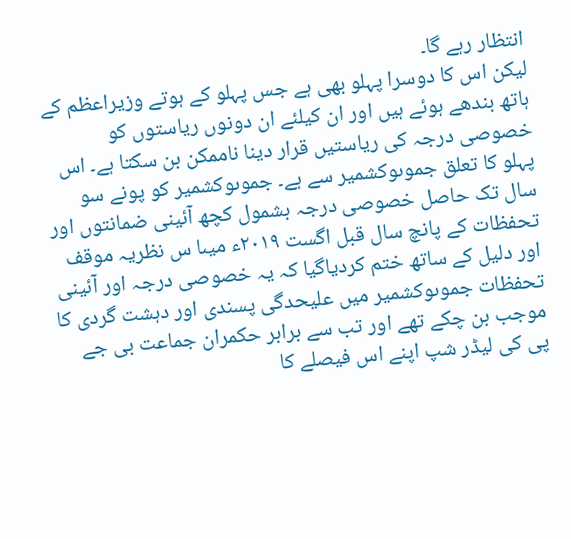انتظار رہے گا۔
لیکن اس کا دوسرا پہلو بھی ہے جس پہلو کے ہوتے وزیراعظم کے ہاتھ بندھے ہوئے ہیں اور ان کیلئے ان دونوں ریاستوں کو خصوصی درجہ کی ریاستیں قرار دینا ناممکن بن سکتا ہے۔ اس پہلو کا تعلق جموںوکشمیر سے ہے۔ جموںوکشمیر کو پونے سو سال تک حاصل خصوصی درجہ بشمول کچھ آئینی ضمانتوں اور تحفظات کے پانچ سال قبل اگست ۲۰۱۹ء میںا س نظریہ موقف اور دلیل کے ساتھ ختم کردیاگیا کہ یہ خصوصی درجہ اور آئینی تحفظات جموںوکشمیر میں علیحدگی پسندی اور دہشت گردی کا موجب بن چکے تھے اور تب سے برابر حکمران جماعت بی جے پی کی لیڈر شپ اپنے اس فیصلے کا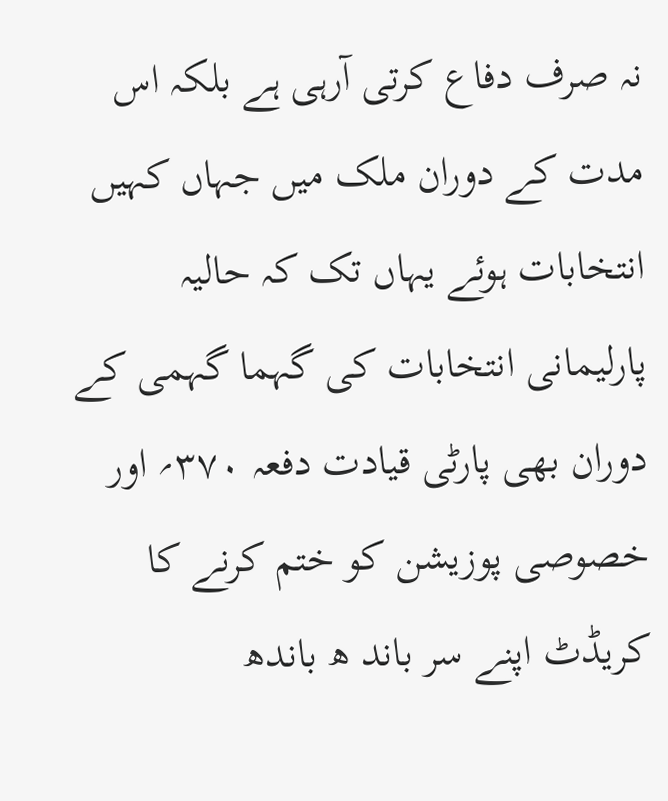نہ صرف دفاع کرتی آرہی ہے بلکہ اس مدت کے دوران ملک میں جہاں کہیں انتخابات ہوئے یہاں تک کہ حالیہ پارلیمانی انتخابات کی گہما گہمی کے دوران بھی پارٹی قیادت دفعہ ۳۷۰؍ اور خصوصی پوزیشن کو ختم کرنے کا کریڈٹ اپنے سر باند ھ باندھ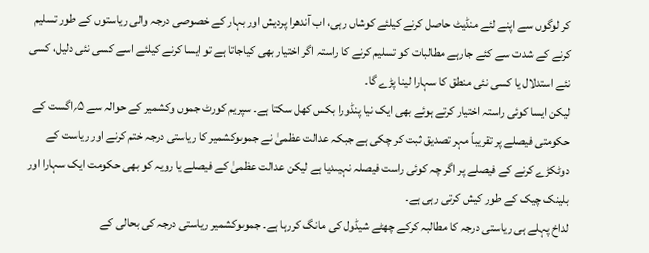کر لوگوں سے اپنے لئے منڈیٹ حاصل کرنے کیلئے کوشاں رہی، اب آندھرا پردیش اور بہار کے خصوصی درجہ والی ریاستوں کے طور تسلیم کرنے کے شدت سے کئے جارہے مطالبات کو تسلیم کرنے کا راستہ اگر اختیار بھی کیاجاتا ہے تو ایسا کرنے کیلئے اسے کسی نئی دلیل، کسی نئے استدلال یا کسی نئی منطق کا سہارا لینا پڑے گا۔
لیکن ایسا کوئی راستہ اختیار کرتے ہوئے بھی ایک نیا پنڈورا بکس کھل سکتا ہے۔ سپریم کورٹ جموں وکشمیر کے حوالہ سے ۵؍اگست کے حکومتی فیصلے پر تقریباً مہر تصدیق ثبت کر چکی ہے جبکہ عدالت عظمیٰ نے جموںوکشمیر کا ریاستی درجہ ختم کرنے اور ریاست کے دوٹکڑے کرنے کے فیصلے پر اگر چہ کوئی راست فیصلہ نہیںدیا ہے لیکن عدالت عظمیٰ کے فیصلے یا رویہ کو بھی حکومت ایک سہارا اور بلینک چیک کے طور کیش کرتی رہی ہے۔
لداخ پہلے ہی ریاستی درجہ کا مطالبہ کرکے چھٹے شیڈول کی مانگ کررہا ہے۔ جموںوکشمیر ریاستی درجہ کی بحالی کے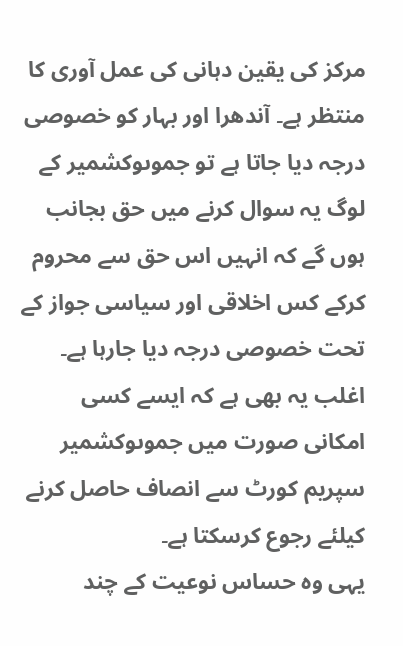مرکز کی یقین دہانی کی عمل آوری کا منتظر ہے۔ آندھرا اور بہار کو خصوصی درجہ دیا جاتا ہے تو جموںوکشمیر کے لوگ یہ سوال کرنے میں حق بجانب ہوں گے کہ انہیں اس حق سے محروم کرکے کس اخلاقی اور سیاسی جواز کے تحت خصوصی درجہ دیا جارہا ہے۔ اغلب یہ بھی ہے کہ ایسے کسی امکانی صورت میں جموںوکشمیر سپریم کورٹ سے انصاف حاصل کرنے کیلئے رجوع کرسکتا ہے۔
یہی وہ حساس نوعیت کے چند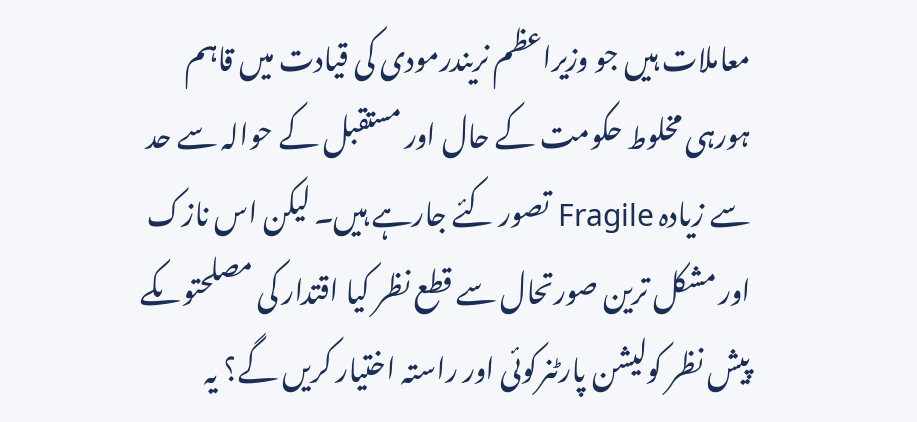معاملات ہیں جو وزیراعظم نریندرمودی کی قیادت میں قاہم ہورہی مخلوط حکومت کے حال اور مستقبل کے حوالہ سے حد سے زیادہ Fragile تصور کئے جارہے ہیں۔ لیکن اس نازک اور مشکل ترین صورتحال سے قطع نظر کیا اقتدار کی مصلحتوںکے پیش نظر کولیشن پارٹنرکوئی اور راستہ اختیار کریں گے؟ یہ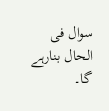سوال فی الحال بنارہے گا۔